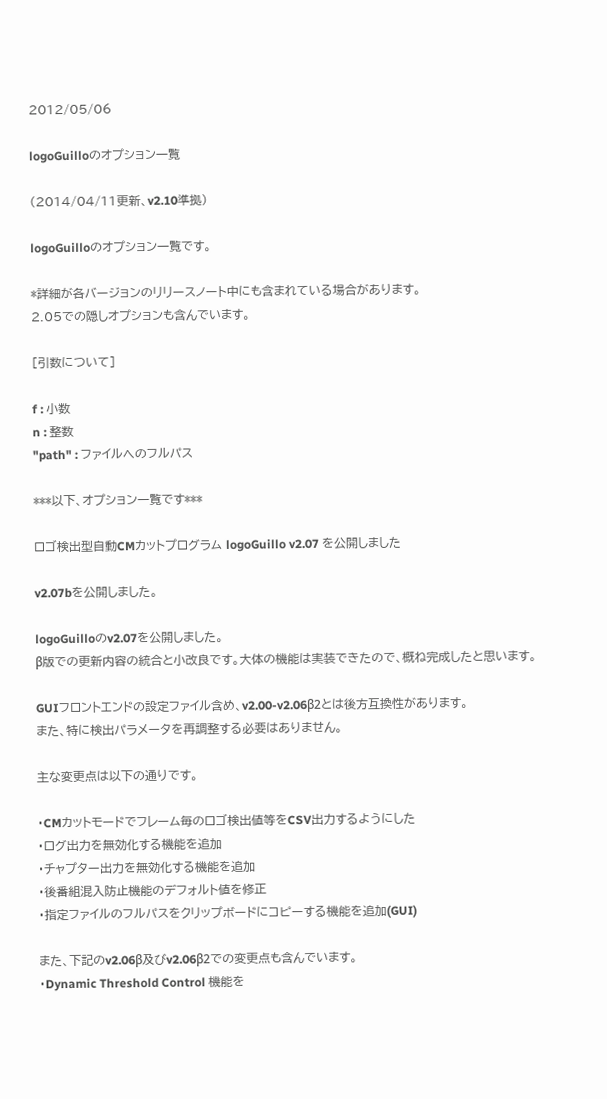2012/05/06

logoGuilloのオプション一覧

(2014/04/11更新、v2.10準拠)

logoGuilloのオプション一覧です。

*詳細が各バージョンのリリースノート中にも含まれている場合があります。
2.05での隠しオプションも含んでいます。

[引数について]

f : 小数
n : 整数
"path" : ファイルへのフルパス

***以下、オプション一覧です***

ロゴ検出型自動CMカットプログラム logoGuillo v2.07 を公開しました

v2.07bを公開しました。

logoGuilloのv2.07を公開しました。
β版での更新内容の統合と小改良です。大体の機能は実装できたので、概ね完成したと思います。

GUIフロントエンドの設定ファイル含め、v2.00-v2.06β2とは後方互換性があります。
また、特に検出パラメータを再調整する必要はありません。

主な変更点は以下の通りです。

・CMカットモードでフレーム毎のロゴ検出値等をCSV出力するようにした
・ログ出力を無効化する機能を追加
・チャプター出力を無効化する機能を追加
・後番組混入防止機能のデフォルト値を修正
・指定ファイルのフルパスをクリップボードにコピーする機能を追加(GUI)

また、下記のv2.06β及びv2.06β2での変更点も含んでいます。
・Dynamic Threshold Control 機能を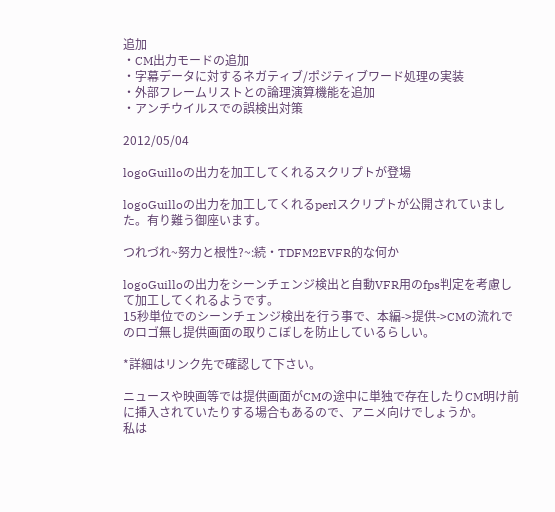追加
・CM出力モードの追加
・字幕データに対するネガティブ/ポジティブワード処理の実装
・外部フレームリストとの論理演算機能を追加
・アンチウイルスでの誤検出対策

2012/05/04

logoGuilloの出力を加工してくれるスクリプトが登場

logoGuilloの出力を加工してくれるperlスクリプトが公開されていました。有り難う御座います。

つれづれ~努力と根性?~:続・TDFM2EVFR的な何か

logoGuilloの出力をシーンチェンジ検出と自動VFR用のfps判定を考慮して加工してくれるようです。
15秒単位でのシーンチェンジ検出を行う事で、本編->提供->CMの流れでのロゴ無し提供画面の取りこぼしを防止しているらしい。

*詳細はリンク先で確認して下さい。

ニュースや映画等では提供画面がCMの途中に単独で存在したりCM明け前に挿入されていたりする場合もあるので、アニメ向けでしょうか。
私は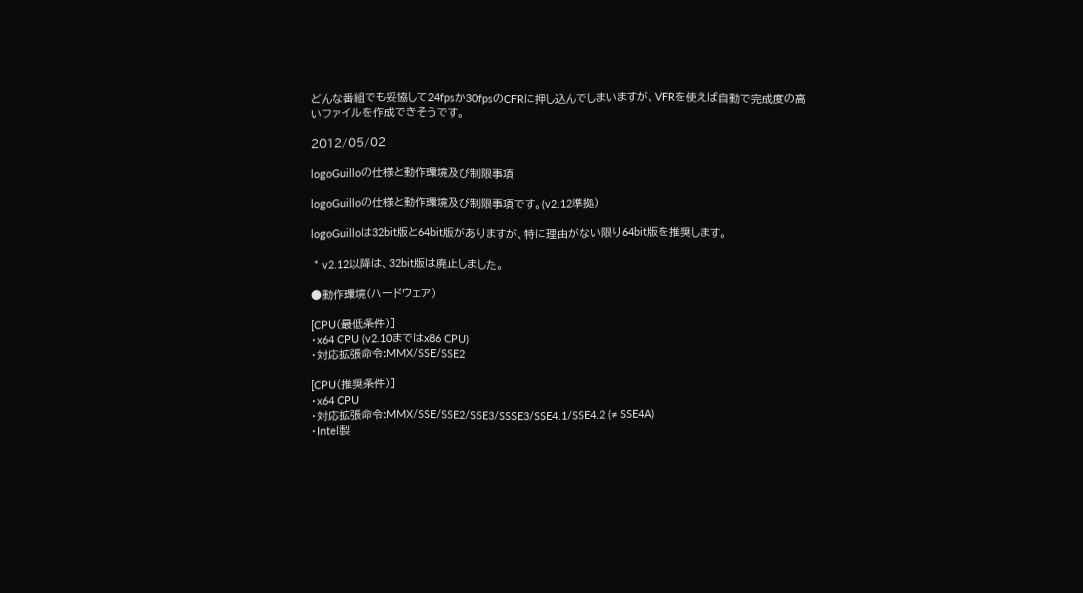どんな番組でも妥協して24fpsか30fpsのCFRに押し込んでしまいますが、VFRを使えば自動で完成度の高いファイルを作成できそうです。

2012/05/02

logoGuilloの仕様と動作環境及び制限事項

logoGuilloの仕様と動作環境及び制限事項です。(v2.12準拠)

logoGuilloは32bit版と64bit版がありますが、特に理由がない限り64bit版を推奨します。

 * v2.12以降は、32bit版は廃止しました。

●動作環境(ハードウェア)

[CPU(最低条件)]
・x64 CPU (v2.10まではx86 CPU)
・対応拡張命令:MMX/SSE/SSE2

[CPU(推奨条件)]
・x64 CPU
・対応拡張命令:MMX/SSE/SSE2/SSE3/SSSE3/SSE4.1/SSE4.2 (≠ SSE4A)
・Intel製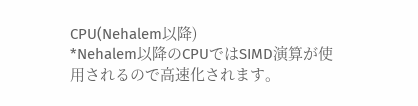CPU(Nehalem以降)
*Nehalem以降のCPUではSIMD演算が使用されるので高速化されます。